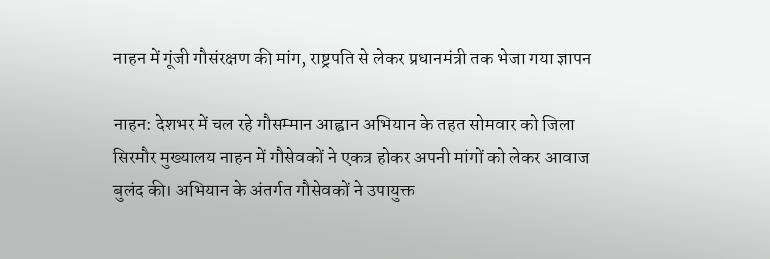नाहन में गूंजी गौसंरक्षण की मांग, राष्ट्रपति से लेकर प्रधानमंत्री तक भेजा गया ज्ञापन

नाहन: देशभर में चल रहे गौसम्मान आह्वान अभियान के तहत सोमवार को जिला सिरमौर मुख्यालय नाहन में गौसेवकों ने एकत्र होकर अपनी मांगों को लेकर आवाज बुलंद की। अभियान के अंतर्गत गौसेवकों ने उपायुक्त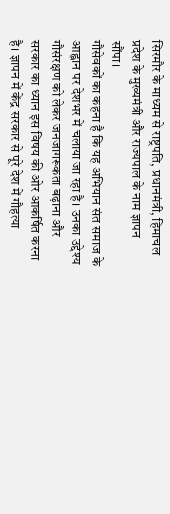सिरमौर के माध्यम से राष्ट्रपति, प्रधानमंत्री, हिमाचल प्रदेश के मुख्यमंत्री और राज्यपाल के नाम ज्ञापन सौंपा।
गौसेवकों का कहना है कि यह अभियान संत समाज के आह्वान पर देशभर में चलाया जा रहा है। उनका उद्देश्य गौसंरक्षण को लेकर जनजागरूकता बढ़ाना और सरकार का ध्यान इस विषय की ओर आकर्षित करना है। ज्ञापन में केंद्र सरकार से पूरे देश में गौहत्या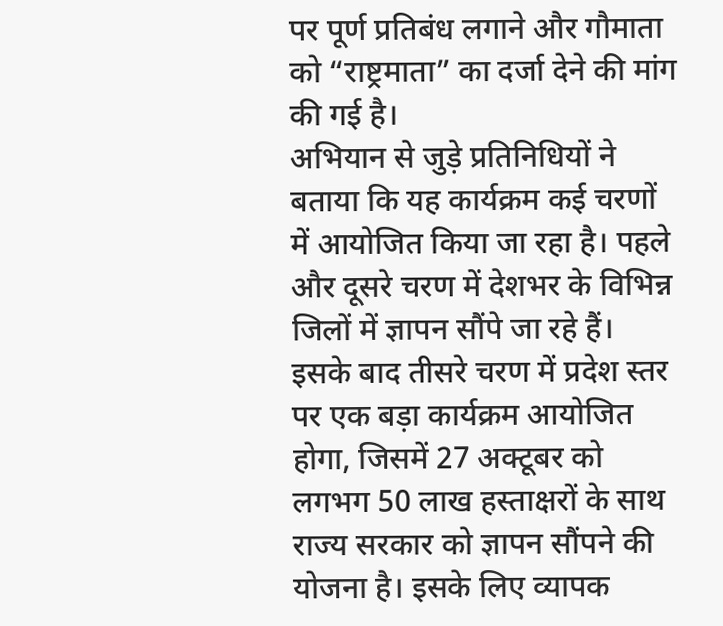पर पूर्ण प्रतिबंध लगाने और गौमाता को “राष्ट्रमाता” का दर्जा देने की मांग की गई है।
अभियान से जुड़े प्रतिनिधियों ने बताया कि यह कार्यक्रम कई चरणों में आयोजित किया जा रहा है। पहले और दूसरे चरण में देशभर के विभिन्न जिलों में ज्ञापन सौंपे जा रहे हैं। इसके बाद तीसरे चरण में प्रदेश स्तर पर एक बड़ा कार्यक्रम आयोजित होगा, जिसमें 27 अक्टूबर को लगभग 50 लाख हस्ताक्षरों के साथ राज्य सरकार को ज्ञापन सौंपने की योजना है। इसके लिए व्यापक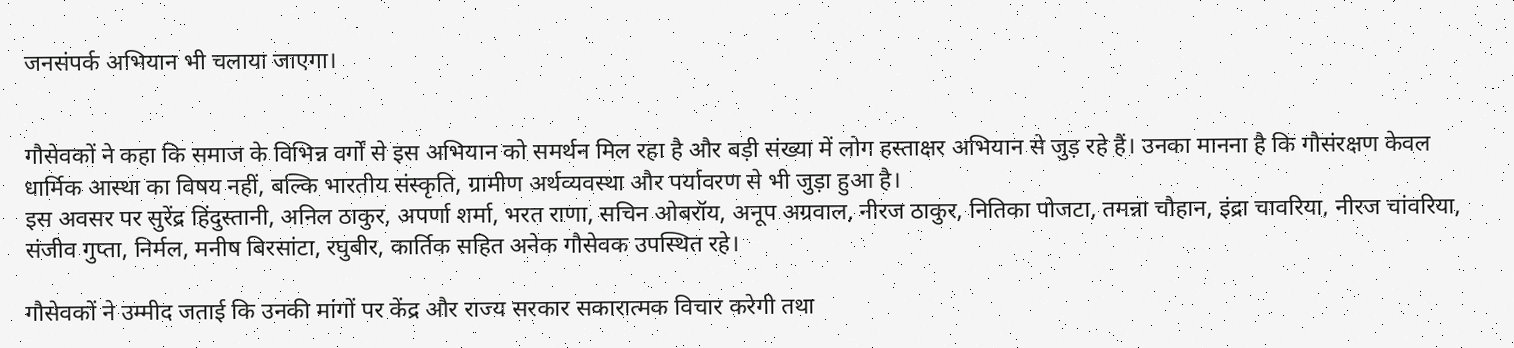जनसंपर्क अभियान भी चलाया जाएगा।


गौसेवकों ने कहा कि समाज के विभिन्न वर्गों से इस अभियान को समर्थन मिल रहा है और बड़ी संख्या में लोग हस्ताक्षर अभियान से जुड़ रहे हैं। उनका मानना है कि गौसंरक्षण केवल धार्मिक आस्था का विषय नहीं, बल्कि भारतीय संस्कृति, ग्रामीण अर्थव्यवस्था और पर्यावरण से भी जुड़ा हुआ है।
इस अवसर पर सुरेंद्र हिंदुस्तानी, अनिल ठाकुर, अपर्णा शर्मा, भरत राणा, सचिन ओबरॉय, अनूप अग्रवाल, नीरज ठाकुर, नितिका पोजटा, तमन्ना चौहान, इंद्रा चावरिया, नीरज चांवरिया, संजीव गुप्ता, निर्मल, मनीष बिरसांटा, रघुबीर, कार्तिक सहित अनेक गौसेवक उपस्थित रहे।

गौसेवकों ने उम्मीद जताई कि उनकी मांगों पर केंद्र और राज्य सरकार सकारात्मक विचार करेगी तथा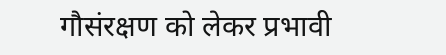गौसंरक्षण को लेकर प्रभावी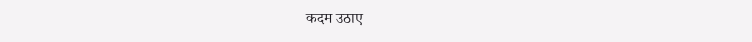कदम उठाए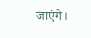जाएंगे।